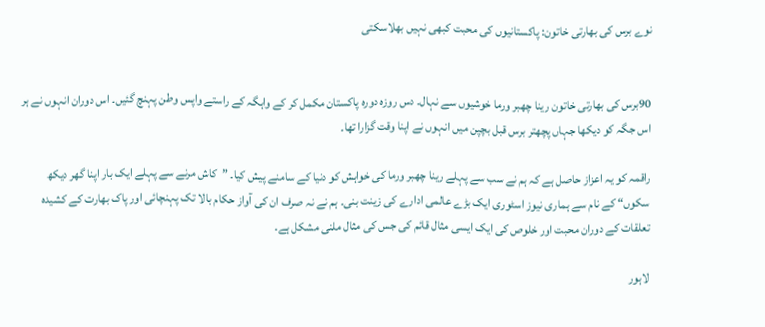نوے برس کی بھارتی خاتون: پاکستانیوں کی محبت کبھی نہیں بھلاسکتی


90برس کی بھارتی خاتون رینا چھبر ورما خوشیوں سے نہال۔ دس روزہ دورہ پاکستان مکمل کر کے واہگہ کے راستے واپس وطن پہنچ گئیں۔ اس دوران انہوں نے ہر اس جگہ کو دیکھا جہاں پچھتر برس قبل بچپن میں انہوں نے اپنا وقت گزارا تھا۔

راقمہ کو یہ اعزاز حاصل ہے کہ ہم نے سب سے پہلے رینا چھبر ورما کی خواہش کو دنیا کے سامنے پیش کیا۔ ”کاش مرنے سے پہلے ایک بار اپنا گھر دیکھ سکوں“ کے نام سے ہماری نیوز اسٹوری ایک بڑے عالمی ادارے کی زینت بنی۔ ہم نے نہ صرف ان کی آواز حکام بالا تک پہنچائی اور پاک بھارت کے کشیدہ تعلقات کے دوران محبت اور خلوص کی ایک ایسی مثال قائم کی جس کی مثال ملنی مشکل ہے۔

لاہور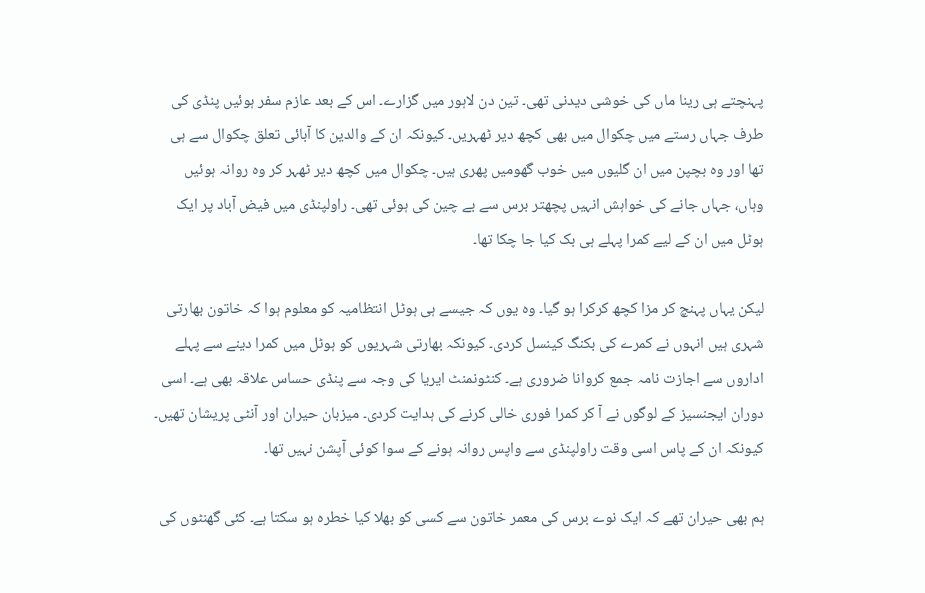پہنچتے ہی رینا ماں کی خوشی دیدنی تھی۔ تین دن لاہور میں گزارے۔ اس کے بعد عازم سفر ہوئیں پنڈی کی طرف جہاں رستے میں چکوال میں بھی کچھ دیر ٹھہریں۔ کیونکہ ان کے والدین کا آبائی تعلق چکوال سے ہی تھا اور وہ بچپن میں ان گلیوں میں خوب گھومیں پھری ہیں۔ چکوال میں کچھ دیر ٹھہر کر وہ روانہ ہوئیں وہاں، جہاں جانے کی خواہش انہیں پچھتر برس سے بے چین کی ہوئی تھی۔ راولپنڈی میں فیض آباد پر ایک ہوٹل میں ان کے لیے کمرا پہلے ہی بک کیا جا چکا تھا۔

لیکن یہاں پہنچ کر مزا کچھ کرکرا ہو گیا۔ وہ یوں کہ جیسے ہی ہوٹل انتظامیہ کو معلوم ہوا کہ خاتون بھارتی شہری ہیں انہوں نے کمرے کی بکنگ کینسل کردی۔ کیونکہ بھارتی شہریوں کو ہوٹل میں کمرا دینے سے پہلے اداروں سے اجازت نامہ جمع کروانا ضروری ہے۔ کنٹونمنٹ ایریا کی وجہ سے پنڈی حساس علاقہ بھی ہے۔ اسی دوران ایجنسیز کے لوگوں نے آ کر کمرا فوری خالی کرنے کی ہدایت کردی۔ میزبان حیران اور آنٹی پریشان تھیں۔ کیونکہ ان کے پاس اسی وقت راولپنڈی سے واپس روانہ ہونے کے سوا کوئی آپشن نہیں تھا۔

ہم بھی حیران تھے کہ ایک نوے برس کی معمر خاتون سے کسی کو بھلا کیا خطرہ ہو سکتا ہے۔ کئی گھنٹوں کی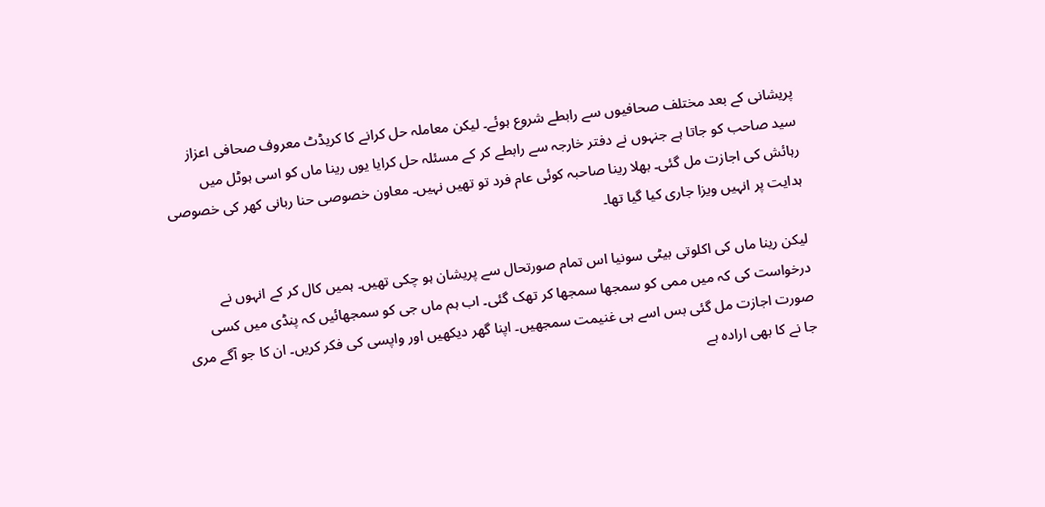پریشانی کے بعد مختلف صحافیوں سے رابطے شروع ہوئے۔ لیکن معاملہ حل کرانے کا کریڈٹ معروف صحافی اعزاز سید صاحب کو جاتا ہے جنہوں نے دفتر خارجہ سے رابطے کر کے مسئلہ حل کرایا یوں رینا ماں کو اسی ہوٹل میں رہائش کی اجازت مل گئی۔ بھلا رینا صاحبہ کوئی عام فرد تو تھیں نہیں۔ معاون خصوصی حنا ربانی کھر کی خصوصی ہدایت پر انہیں ویزا جاری کیا گیا تھا۔

لیکن رینا ماں کی اکلوتی بیٹی سونیا اس تمام صورتحال سے پریشان ہو چکی تھیں۔ ہمیں کال کر کے انہوں نے درخواست کی کہ میں ممی کو سمجھا سمجھا کر تھک گئی۔ اب ہم ماں جی کو سمجھائیں کہ پنڈی میں کسی صورت اجازت مل گئی بس اسے ہی غنیمت سمجھیں۔ اپنا گھر دیکھیں اور واپسی کی فکر کریں۔ ان کا جو آگے مری جا نے کا بھی ارادہ ہے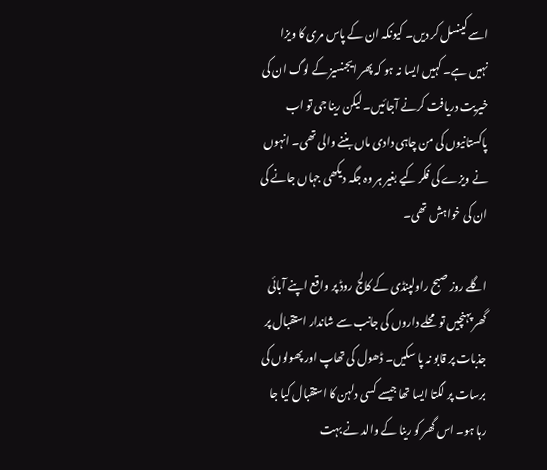اسے کینسل کر دیں۔ کیونکہ ان کے پاس مری کا ویزا نہیں ہے۔ کہیں ایسا نہ ہو کہ پھر ایجنسیز کے لوگ ان کی خیریت دریافت کرنے آجائیں۔ لیکن رینا جی تو اب پاکستانیوں کی من چاہی دادی ماں بننے والی تھی۔ انہوں نے ویزے کی فکر کیے بغیر ہر وہ جگہ دیکھی جہاں جانے کی ان کی خواہش تھی۔

اگلے روز صبح راولپنڈی کے کالج روڈ پر واقع اپنے آبائی گھر پہنچیں تو محلے داروں کی جانب سے شاندار استقبال پر جذبات پر قابو نہ پا سکیں۔ ڈھول کی تھاپ اور پھولوں کی برسات پر لگتا ایسا تھا جیسے کسی دلہن کا استقبال کیا جا رہا ہو۔ اس گھر کو رینا کے والد نے بہت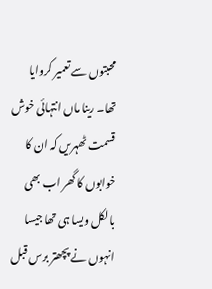محبتوں سے تعمیر کروایا تھا۔ رینا ماں انتہائی خوش قسمت ٹھہریں کہ ان کا خوابوں کا گھر اب بھی بالکل ویسا ہی تھا جیسا انہوں نے پچھتر برس قبل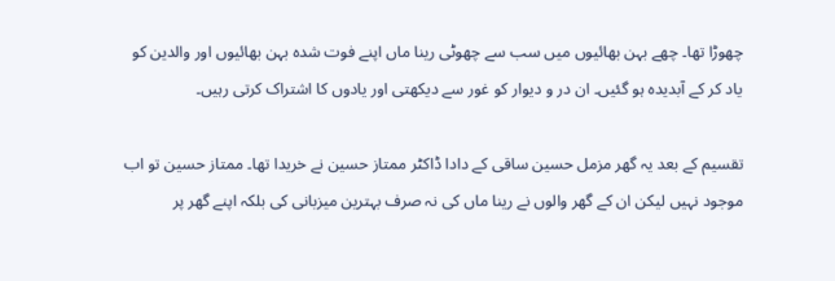چھوڑا تھا۔ چھے بہن بھائیوں میں سب سے چھوٹی رینا ماں اپنے فوت شدہ بہن بھائیوں اور والدین کو یاد کر کے آبدیدہ ہو گئیں۔ ان در و دیوار کو غور سے دیکھتی اور یادوں کا اشتراک کرتی رہیں۔

تقسیم کے بعد یہ گھر مزمل حسین ساقی کے دادا ڈاکٹر ممتاز حسین نے خریدا تھا۔ ممتاز حسین تو اب موجود نہیں لیکن ان کے گھر والوں نے رینا ماں کی نہ صرف بہترین میزبانی کی بلکہ اپنے گھر پر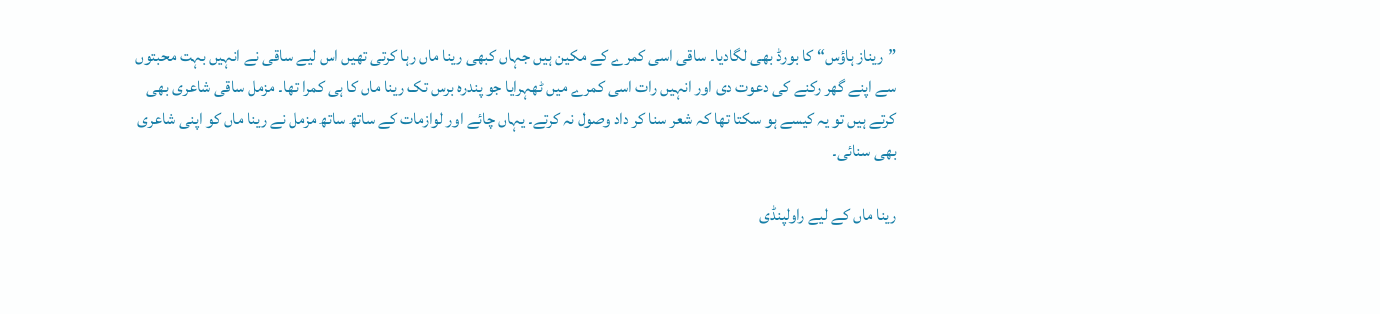”ریناز ہاؤس“ کا بورڈ بھی لگادیا۔ ساقی اسی کمرے کے مکین ہیں جہاں کبھی رینا ماں رہا کرتی تھیں اس لیے ساقی نے انہیں بہت محبتوں سے اپنے گھر رکنے کی دعوت دی اور انہیں رات اسی کمرے میں ٹھہرایا جو پندرہ برس تک رینا ماں کا ہی کمرا تھا۔ مزمل ساقی شاعری بھی کرتے ہیں تو یہ کیسے ہو سکتا تھا کہ شعر سنا کر داد وصول نہ کرتے۔ یہاں چائے اور لوازمات کے ساتھ ساتھ مزمل نے رینا ماں کو اپنی شاعری بھی سنائی۔

رینا ماں کے لیے راولپنڈی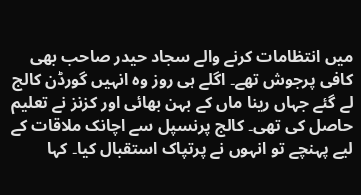میں انتظامات کرنے والے سجاد حیدر صاحب بھی کافی پرجوش تھے۔ اگلے ہی روز وہ انہیں گورڈن کالج لے گئے جہاں رینا ماں کے بہن بھائی اور کزنز نے تعلیم حاصل کی تھی۔ کالج پرنسپل سے اچانک ملاقات کے لیے پہنچے تو انہوں نے پرتپاک استقبال کیا۔ کہا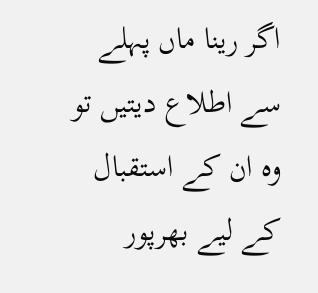اگر رینا ماں پہلے سے اطلاع دیتیں تو وہ ان کے استقبال کے لیے بھرپور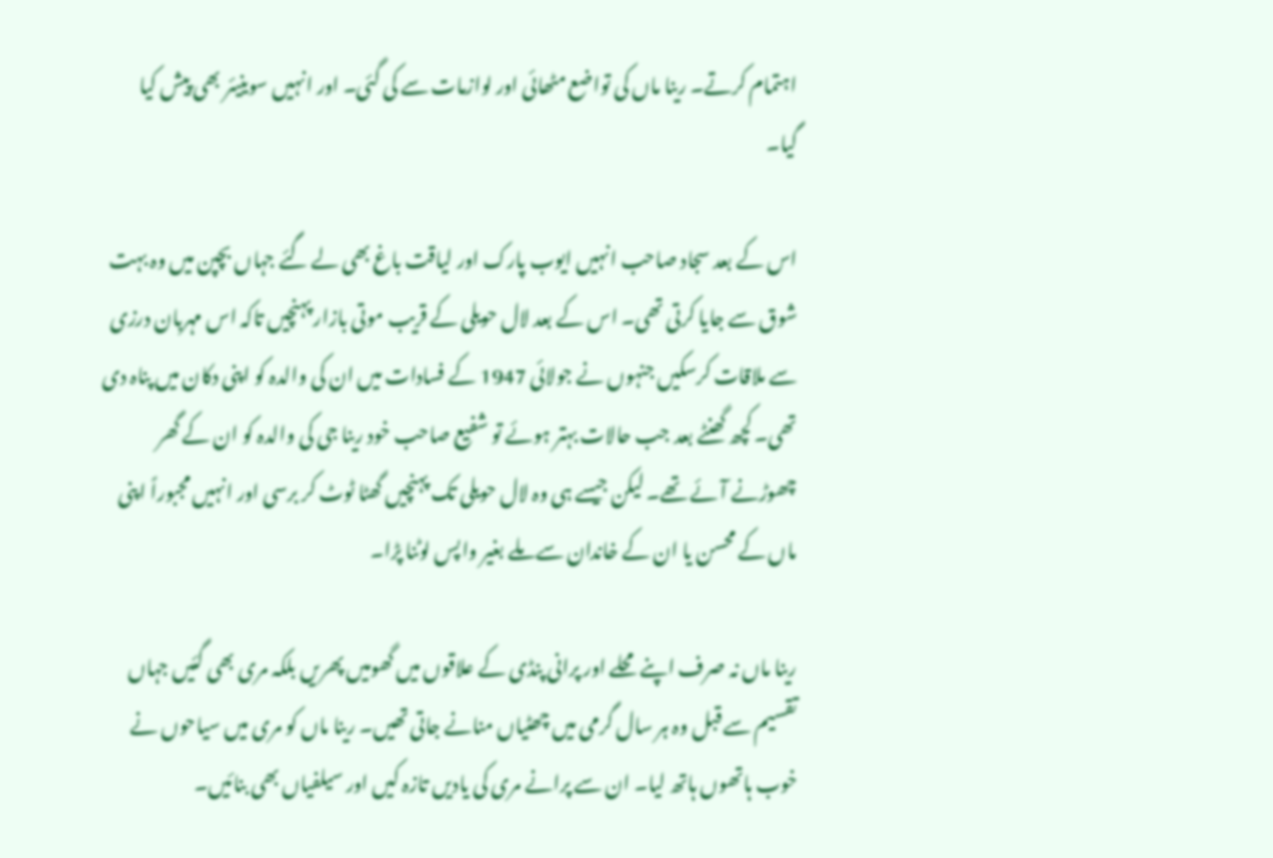اہتمام کرتے۔ رینا ماں کی تواضع مٹھائی اور لوازمات سے کی گئی۔ اور انہیں سوینیئر بھی پیش کیا گیا۔

اس کے بعد سجاد صاحب انہیں ایوب پارک اور لیاقت باغ بھی لے گئے جہاں بچپن میں وہ بہت شوق سے جایا کرتی تھی۔ اس کے بعد لال حویلی کے قریب موتی بازار پہنچیں تاکہ اس مہربان درزی سے ملاقات کرسکیں جنہوں نے جولائی 1947 کے فسادات میں ان کی والدہ کو اپنی دکان میں پناہ دی تھی۔ کچھ گھنٹے بعد جب حالات بہتر ہوئے تو شفیع صاحب خود رینا جی کی والدہ کو ان کے گھر چھوڑنے آئے تھے۔ لیکن جیسے ہی وہ لال حویلی تک پہنچیں گھٹا ٹوٹ کر برسی اور انہیں مجبوراً اپنی ماں کے محسن یا ان کے خاندان سے ملے بغیر واپس لوٹنا پڑا۔

رینا ماں نہ صرف اپنے محلے اور پرانی پنڈی کے علاقوں میں گھومیں پھریں بلکہ مری بھی گئیں جہاں تقسیم سے قبل وہ ہر سال گرمی میں چھٹیاں منانے جاتی تھیں۔ رینا ماں کو مری میں سیاحوں نے خوب ہاتھوں ہاتھ لیا۔ ان سے پرانے مری کی یادیں تازہ کیں اور سیلفیاں بھی بنائیں۔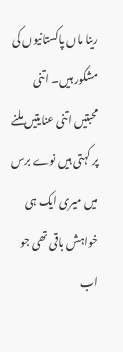رینا ماں پاکستانیوں کی مشکور ہیں۔ اتنی محبتیں اتنی عنایتیں ملنے پر کہتی ہیں نوے برس میں میری ایک ہی خواہش باقی تھی جو اب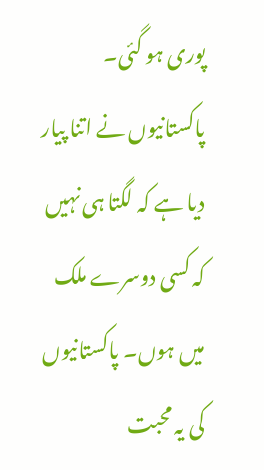پوری ہو گئی۔ پاکستانیوں نے اتنا پیار دیا ہے کہ لگتا ہی نہیں کہ کسی دوسرے ملک میں ہوں۔ پاکستانیوں کی یہ محبت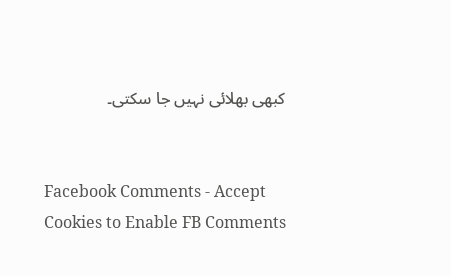کبھی بھلائی نہیں جا سکتی۔


Facebook Comments - Accept Cookies to Enable FB Comments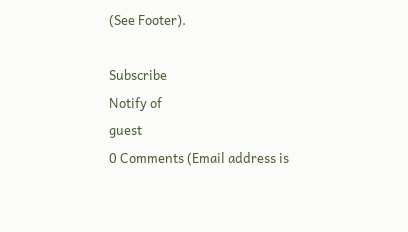(See Footer).

Subscribe
Notify of
guest
0 Comments (Email address is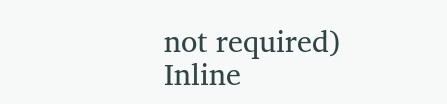not required)
Inline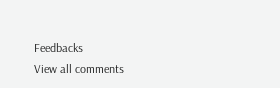Feedbacks
View all comments